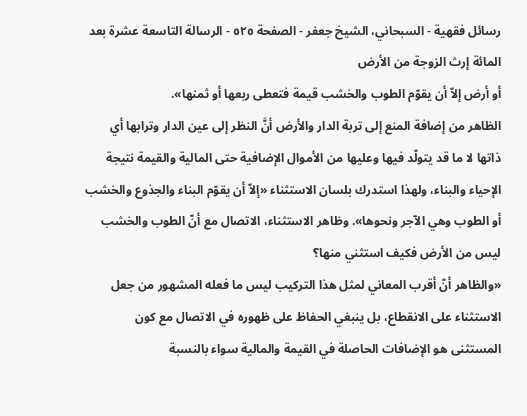رسائل فقهية - السبحاني، الشيخ جعفر - الصفحة ٥٢٥ - الرسالة التاسعة عشرة بعد المائة إرث الزوجة من الأرض
أو أرض إلاّ أن يقوّم الطوب والخشب قيمة فتعطى ربعها أو ثمنها».
الظاهر من إضافة المنع إلى تربة الدار والأرض أنَّ النظر إلى عين الدار وترابها أي ذاتها لا ما قد يتولّد فيها وعليها من الأموال الإضافية حتى المالية والقيمة نتيجة الإحياء والبناء، ولهذا استدرك بلسان الاستثناء «إلاّ أن يقوّم البناء والجذوع والخشب أو الطوب وهي الآجر ونحوها». وظاهر الاستثناء، الاتصال مع أنّ الطوب والخشب ليس من الأرض فكيف استثني منها؟
«والظاهر أنّ أقرب المعاني لمثل هذا التركيب ليس ما فعله المشهور من جعل الاستثناء على الانقطاع، بل ينبغي الحفاظ على ظهوره في الاتصال مع كون المستثنى هو الإضافات الحاصلة في القيمة والمالية سواء بالنسبة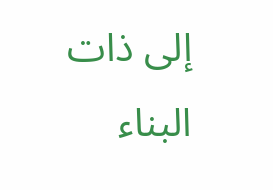إلى ذات البناء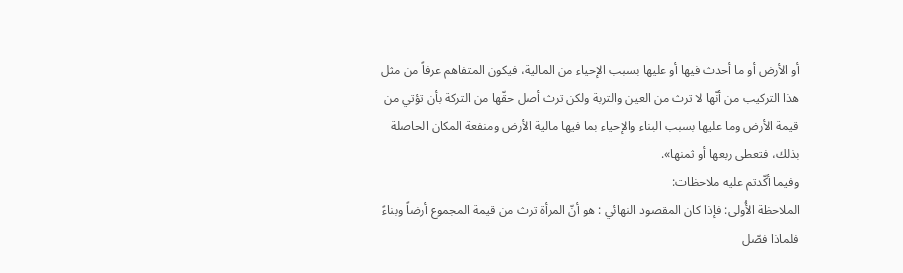أو الأرض أو ما أحدث فيها أو عليها بسبب الإحياء من المالية، فيكون المتفاهم عرفاً من مثل هذا التركيب من أنّها لا ترث من العين والتربة ولكن ترث أصل حقّها من التركة بأن تؤتي من قيمة الأرض وما عليها بسبب البناء والإحياء بما فيها مالية الأرض ومنفعة المكان الحاصلة بذلك، فتعطى ربعها أو ثمنها».
وفيما أكّدتم عليه ملاحظات:
الملاحظة الأُولى: فإذا كان المقصود النهائي : هو أنّ المرأة ترث من قيمة المجموع أرضاً وبناءً فلماذا فصّل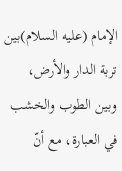الإمام (عليه السلام)بين تربة الدار والأرض، وبين الطوب والخشب في العبارة، مع أنّ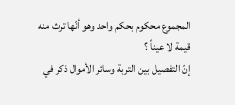المجموع محكوم بحكم واحد وهو أنّها ترث منه قيمة لا عيناً ؟
إنّ التفصيل بين التربة وسائر الأموال ذكر في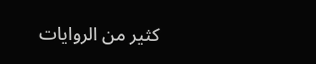كثير من الروايات